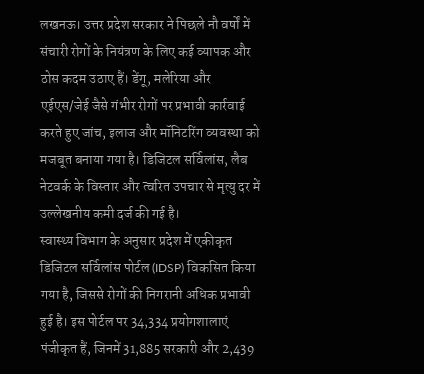लखनऊ। उत्तर प्रदेश सरकार ने पिछले नौ वर्षों में संचारी रोगों के नियंत्रण के लिए कई व्यापक और ठोस कदम उठाए हैं। डेंगू, मलेरिया और एईएस/जेई जैसे गंभीर रोगों पर प्रभावी कार्रवाई करते हुए जांच, इलाज और मॉनिटरिंग व्यवस्था को मजबूत बनाया गया है। डिजिटल सर्विलांस, लैब नेटवर्क के विस्तार और त्वरित उपचार से मृत्यु दर में उल्लेखनीय कमी दर्ज की गई है।
स्वास्थ्य विभाग के अनुसार प्रदेश में एकीकृत डिजिटल सर्विलांस पोर्टल (IDSP) विकसित किया गया है, जिससे रोगों की निगरानी अधिक प्रभावी हुई है। इस पोर्टल पर 34,334 प्रयोगशालाएं पंजीकृत हैं, जिनमें 31,885 सरकारी और 2,439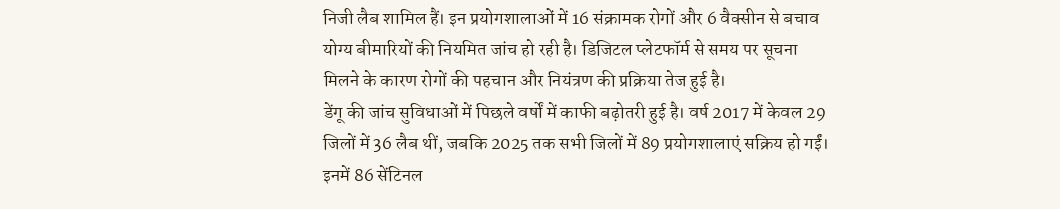निजी लैब शामिल हैं। इन प्रयोगशालाओं में 16 संक्रामक रोगों और 6 वैक्सीन से बचाव योग्य बीमारियों की नियमित जांच हो रही है। डिजिटल प्लेटफॉर्म से समय पर सूचना मिलने के कारण रोगों की पहचान और नियंत्रण की प्रक्रिया तेज हुई है।
डेंगू की जांच सुविधाओं में पिछले वर्षों में काफी बढ़ोतरी हुई है। वर्ष 2017 में केवल 29 जिलों में 36 लैब थीं, जबकि 2025 तक सभी जिलों में 89 प्रयोगशालाएं सक्रिय हो गईं। इनमें 86 सेंटिनल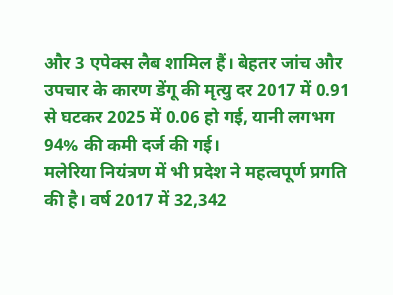और 3 एपेक्स लैब शामिल हैं। बेहतर जांच और उपचार के कारण डेंगू की मृत्यु दर 2017 में 0.91 से घटकर 2025 में 0.06 हो गई, यानी लगभग 94% की कमी दर्ज की गई।
मलेरिया नियंत्रण में भी प्रदेश ने महत्वपूर्ण प्रगति की है। वर्ष 2017 में 32,342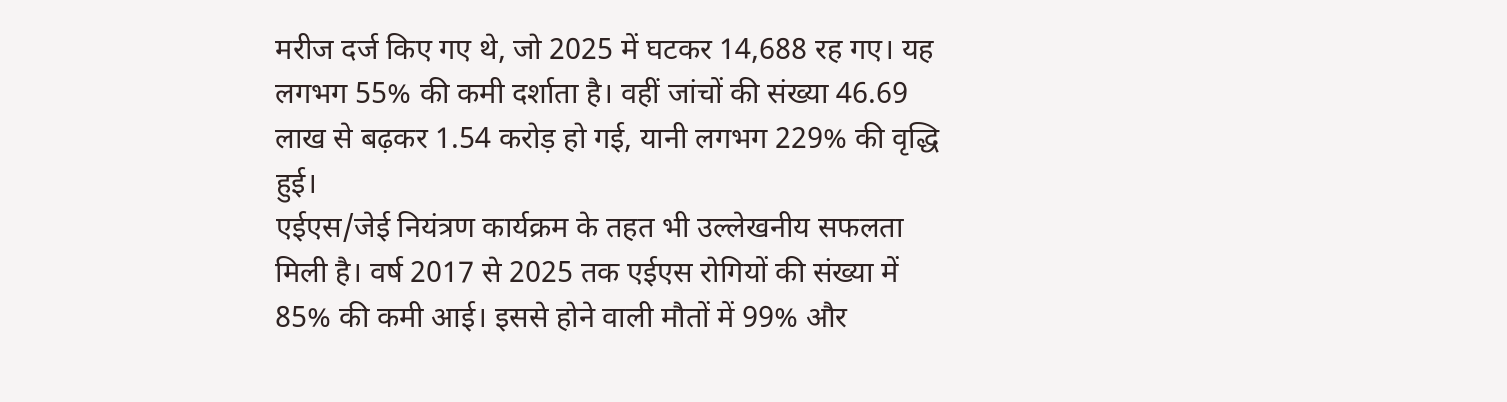मरीज दर्ज किए गए थे, जो 2025 में घटकर 14,688 रह गए। यह लगभग 55% की कमी दर्शाता है। वहीं जांचों की संख्या 46.69 लाख से बढ़कर 1.54 करोड़ हो गई, यानी लगभग 229% की वृद्धि हुई।
एईएस/जेई नियंत्रण कार्यक्रम के तहत भी उल्लेखनीय सफलता मिली है। वर्ष 2017 से 2025 तक एईएस रोगियों की संख्या में 85% की कमी आई। इससे होने वाली मौतों में 99% और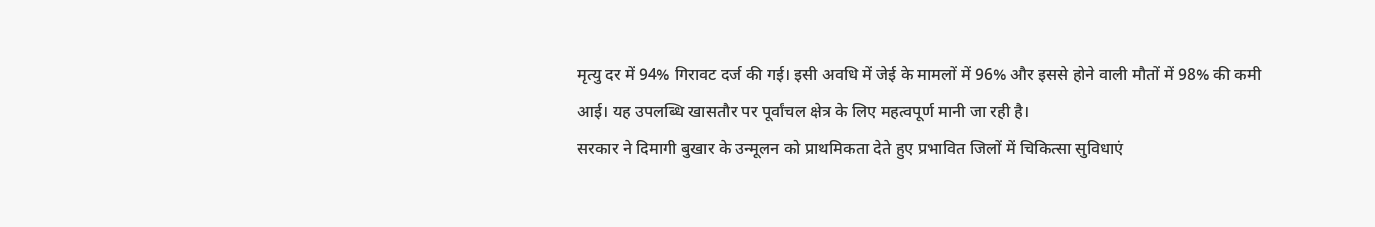मृत्यु दर में 94% गिरावट दर्ज की गई। इसी अवधि में जेई के मामलों में 96% और इससे होने वाली मौतों में 98% की कमी आई। यह उपलब्धि खासतौर पर पूर्वांचल क्षेत्र के लिए महत्वपूर्ण मानी जा रही है।
सरकार ने दिमागी बुखार के उन्मूलन को प्राथमिकता देते हुए प्रभावित जिलों में चिकित्सा सुविधाएं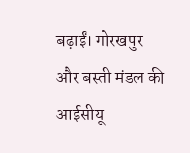बढ़ाईं। गोरखपुर और बस्ती मंडल की आईसीयू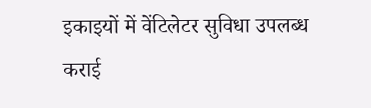इकाइयों में वेंटिलेटर सुविधा उपलब्ध कराई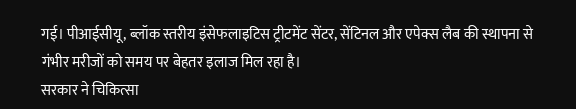गई। पीआईसीयू, ब्लॉक स्तरीय इंसेफलाइटिस ट्रीटमेंट सेंटर, सेंटिनल और एपेक्स लैब की स्थापना से गंभीर मरीजों को समय पर बेहतर इलाज मिल रहा है।
सरकार ने चिकित्सा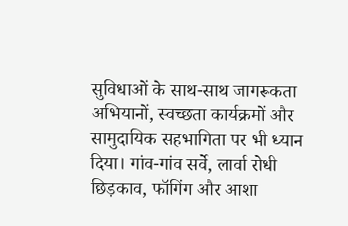सुविधाओं के साथ-साथ जागरूकता अभियानों, स्वच्छता कार्यक्रमों और सामुदायिक सहभागिता पर भी ध्यान दिया। गांव-गांव सर्वे, लार्वा रोधी छिड़काव, फॉगिंग और आशा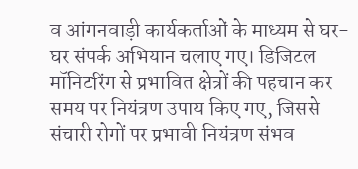व आंगनवाड़ी कार्यकर्ताओं के माध्यम से घर-घर संपर्क अभियान चलाए गए। डिजिटल मॉनिटरिंग से प्रभावित क्षेत्रों की पहचान कर समय पर नियंत्रण उपाय किए गए, जिससे संचारी रोगों पर प्रभावी नियंत्रण संभव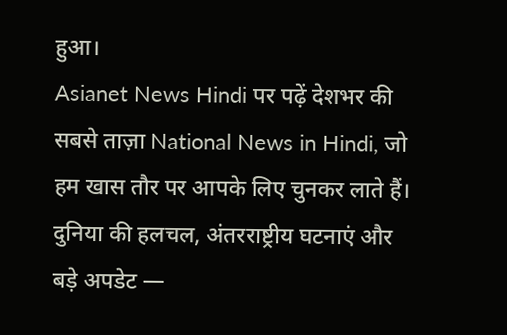हुआ।
Asianet News Hindi पर पढ़ें देशभर की सबसे ताज़ा National News in Hindi, जो हम खास तौर पर आपके लिए चुनकर लाते हैं। दुनिया की हलचल, अंतरराष्ट्रीय घटनाएं और बड़े अपडेट —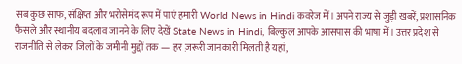सब कुछ साफ, संक्षिप्त और भरोसेमंद रूप में पाएं हमारी World News in Hindi कवरेज में। अपने राज्य से जुड़ी खबरें, प्रशासनिक फैसले और स्थानीय बदलाव जानने के लिए देखें State News in Hindi, बिल्कुल आपके आसपास की भाषा में। उत्तर प्रदेश से राजनीति से लेकर जिलों के जमीनी मुद्दों तक — हर ज़रूरी जानकारी मिलती है यहां,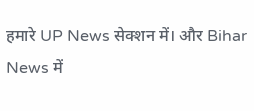हमारे UP News सेक्शन में। और Bihar News में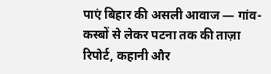पाएं बिहार की असली आवाज — गांव-कस्बों से लेकर पटना तक की ताज़ा रिपोर्ट, कहानी और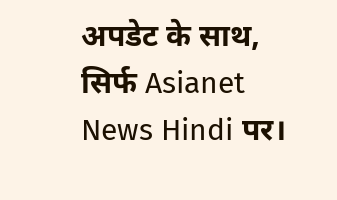अपडेट के साथ, सिर्फ Asianet News Hindi पर।